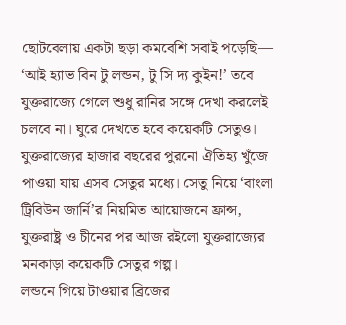ছোটবেলায় একটা ছড়া কমবেশি সবাই পড়েছি— ‘আই হ্যাভ বিন টু লন্ডন, টু সি দ্য কুইন!’ তবে যুক্তরাজ্যে গেলে শুধু রানির সঙ্গে দেখা করলেই চলবে না। ঘুরে দেখতে হবে কয়েকটি সেতুও। যুক্তরাজ্যের হাজার বছরের পুরনো ঐতিহ্য খুঁজে পাওয়া যায় এসব সেতুর মধ্যে। সেতু নিয়ে ‘বাংলা ট্রিবিউন জার্নি’র নিয়মিত আয়োজনে ফ্রান্স, যুক্তরাষ্ট্র ও চীনের পর আজ রইলো যুক্তরাজ্যের মনকাড়া কয়েকটি সেতুর গল্প।
লন্ডনে গিয়ে টাওয়ার ব্রিজের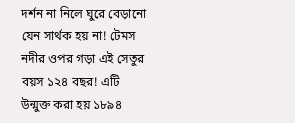দর্শন না নিলে ঘুরে বেড়ানো যেন সার্থক হয় না! টেমস নদীর ওপর গড়া এই সেতুর বয়স ১২৪ বছর! এটি উন্মুক্ত করা হয় ১৮৯৪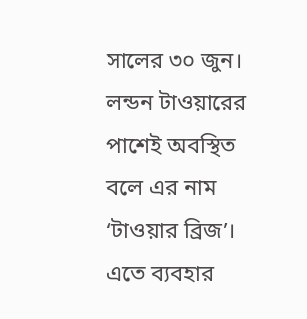সালের ৩০ জুন। লন্ডন টাওয়ারের পাশেই অবস্থিত বলে এর নাম ‘টাওয়ার ব্রিজ’। এতে ব্যবহার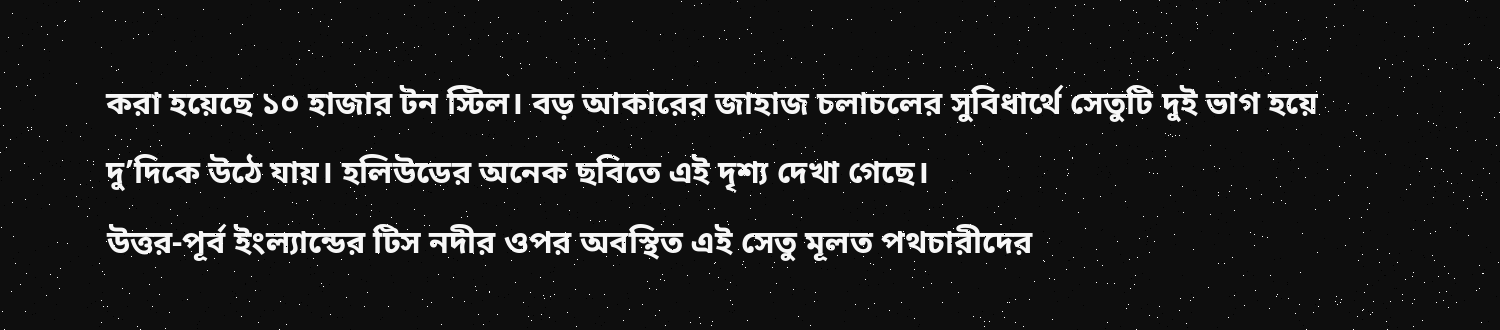করা হয়েছে ১০ হাজার টন স্টিল। বড় আকারের জাহাজ চলাচলের সুবিধার্থে সেতুটি দুই ভাগ হয়ে দু’দিকে উঠে যায়। হলিউডের অনেক ছবিতে এই দৃশ্য দেখা গেছে।
উত্তর-পূর্ব ইংল্যান্ডের টিস নদীর ওপর অবস্থিত এই সেতু মূলত পথচারীদের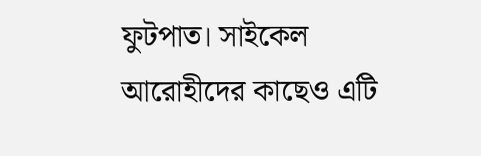ফুটপাত। সাইকেল আরোহীদের কাছেও এটি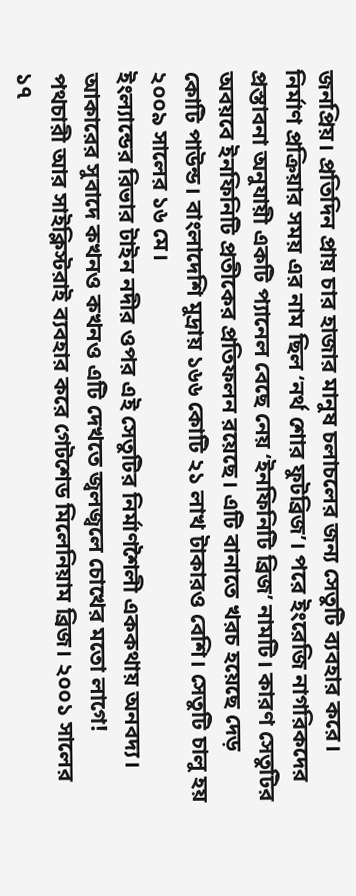জনপ্রিয়। প্রতিদিন প্রায় চার হাজার মানুষ চলাচলের জন্য সেতুটি ব্যবহার করে। নির্মাণ প্রক্রিয়ার সময় এর নাম ছিল ‘নর্থ শোর ফুটব্রিজ’। পরে ইংরেজি নাগরিকদের প্রস্তাবনা অনুযায়ী একটি প্যানেল বেছে নেয় ‘ইনফিনিটি ব্রিজ’ নামটি। কারণ সেতুটির অবয়বে ইনফিনিটি প্রতীকের প্রতিফলন রয়েছে। এটি বানাতে খরচ হয়েছে দেড় কোটি পাউন্ড। বাংলাদেশি মুদ্রায় ১৬৬ কোটি ২১ লাখ টাকারও বেশি। সেতুটি চালু হয় ২০০৯ সালের ১৬ মে।
ইংল্যান্ডের রিভার টাইন নদীর ওপর এই সেতুটির নির্মাণশৈলী এককথায় অনবদ্য। আকারের সুবাদে কখনও কখনও এটি দেখতে জ্বলজ্বলে চোখের মতো লাগে! পথচারী আর সাইক্লিস্টরাই ব্যবহার করে গেটশেড মিলেনিয়াম ব্রিজ। ২০০১ সালের ১৭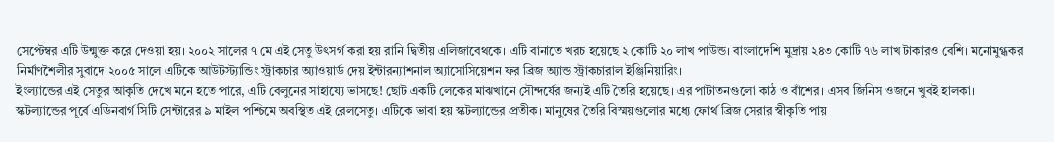সেপ্টেম্বর এটি উন্মুক্ত করে দেওয়া হয়। ২০০২ সালের ৭ মে এই সেতু উৎসর্গ করা হয় রানি দ্বিতীয় এলিজাবেথকে। এটি বানাতে খরচ হয়েছে ২ কোটি ২০ লাখ পাউন্ড। বাংলাদেশি মুদ্রায় ২৪৩ কোটি ৭৬ লাখ টাকারও বেশি। মনোমুগ্ধকর নির্মাণশৈলীর সুবাদে ২০০৫ সালে এটিকে আউটস্ট্যান্ডিং স্ট্রাকচার অ্যাওয়ার্ড দেয় ইন্টারন্যাশনাল অ্যাসোসিয়েশন ফর ব্রিজ অ্যান্ড স্ট্রাকচারাল ইঞ্জিনিয়ারিং।
ইংল্যান্ডের এই সেতুর আকৃতি দেখে মনে হতে পারে, এটি বেলুনের সাহায্যে ভাসছে! ছোট একটি লেকের মাঝখানে সৌন্দর্যের জন্যই এটি তৈরি হয়েছে। এর পাটাতনগুলো কাঠ ও বাঁশের। এসব জিনিস ওজনে খুবই হালকা।
স্কটল্যান্ডের পূর্বে এডিনবার্গ সিটি সেন্টারের ৯ মাইল পশ্চিমে অবস্থিত এই রেলসেতু। এটিকে ভাবা হয় স্কটল্যান্ডের প্রতীক। মানুষের তৈরি বিস্ময়গুলোর মধ্যে ফোর্থ ব্রিজ সেরার স্বীকৃতি পায়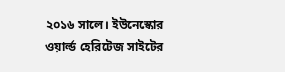২০১৬ সালে। ইউনেস্কোর ওয়ার্ল্ড হেরিটেজ সাইটের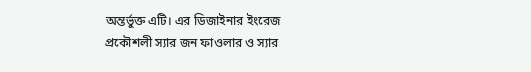অন্তর্ভুক্ত এটি। এর ডিজাইনার ইংরেজ প্রকৌশলী স্যার জন ফাওলার ও স্যার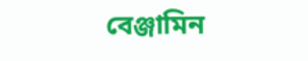বেঞ্জামিন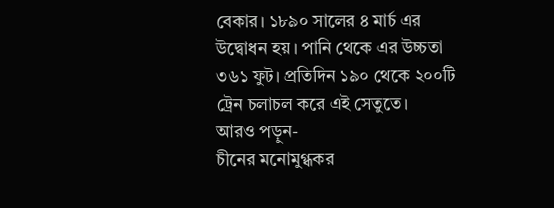বেকার। ১৮৯০ সালের ৪ মার্চ এর উদ্বোধন হয়। পানি থেকে এর উচ্চতা ৩৬১ ফুট। প্রতিদিন ১৯০ থেকে ২০০টি ট্রেন চলাচল করে এই সেতুতে।
আরও পড়ুন-
চীনের মনোমুগ্ধকর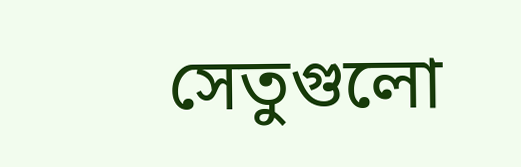সেতুগুলো